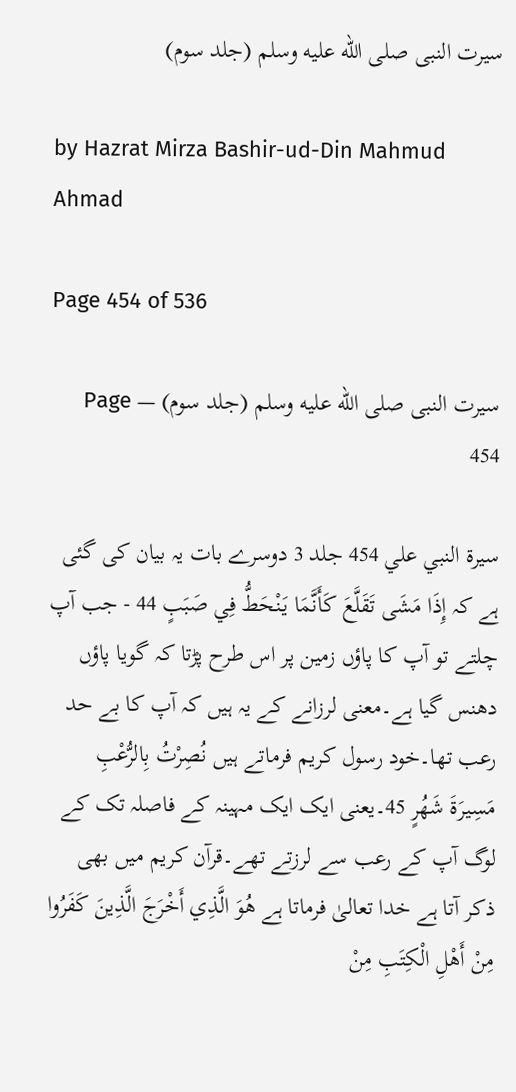سیرت النبی صلى الله عليه وسلم (جلد سوم)

by Hazrat Mirza Bashir-ud-Din Mahmud Ahmad

Page 454 of 536

سیرت النبی صلى الله عليه وسلم (جلد سوم) — Page 454

سيرة النبي علي 454 جلد 3 دوسرے بات یہ بیان کی گئی ہے کہ إِذَا مَشَى تَقَلَّعَ كَأَنَّمَا يَنْحَطُّ فِي صَبَبٍ 44 - جب آپ چلتے تو آپ کا پاؤں زمین پر اس طرح پڑتا کہ گویا پاؤں دھنس گیا ہے۔معنی لرزانے کے یہ ہیں کہ آپ کا بے حد رعب تھا۔خود رسول کریم فرماتے ہیں نُصِرْتُ بِالرُّعْبِ مَسِيرَةَ شَهُرٍ 45۔یعنی ایک ایک مہینہ کے فاصلہ تک کے لوگ آپ کے رعب سے لرزتے تھے۔قرآن کریم میں بھی ذکر آتا ہے خدا تعالیٰ فرماتا ہے هُوَ الَّذِي أَخْرَجَ الَّذِينَ كَفَرُوا مِنْ أَهْلِ الْكِتَبِ مِنْ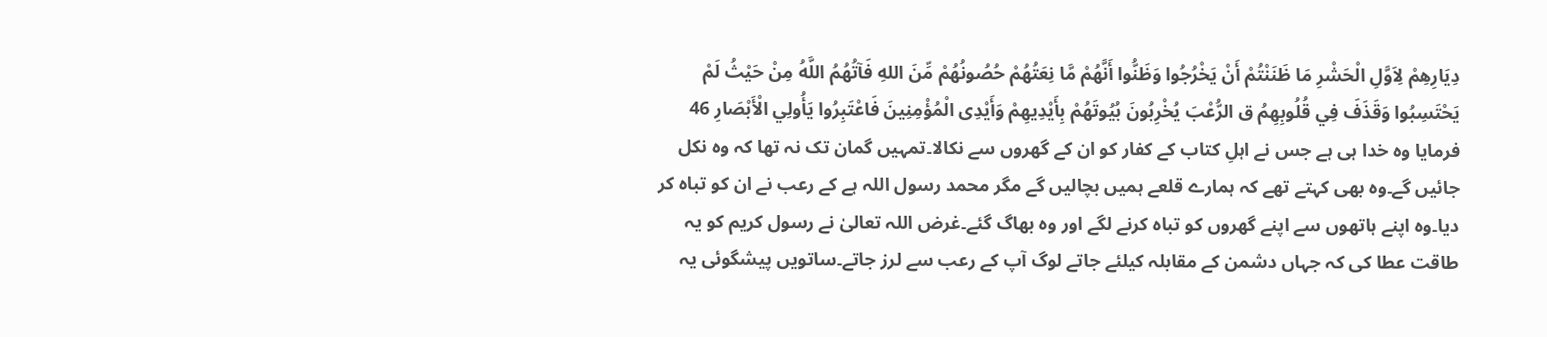دِيَارِهِمْ لِاَوَّلِ الْحَشْرِ مَا ظَنَنْتُمْ أَنْ يَخْرُجُوا وَظَنُّوا أَنَّهُمْ مَّا نِعَتُهُمْ حُصُونُهُمْ مِّنَ اللهِ فَآتُهُمُ اللَّهُ مِنْ حَيْثُ لَمْ يَحْتَسِبُوا وَقَذَفَ فِي قُلُوبِهِمُ ق الرُّعْبَ يُخْرِبُونَ بُيُوتَهُمْ بِأَيْدِيهِمْ وَأَيْدِى الْمُؤْمِنِينَ فَاعْتَبِرُوا يَأُولِي الْأَبْصَارِ 46 فرمایا وہ خدا ہی ہے جس نے اہلِ کتاب کے کفار کو ان کے گھروں سے نکالا۔تمہیں گمان تک نہ تھا کہ وہ نکل جائیں گے۔وہ بھی کہتے تھے کہ ہمارے قلعے ہمیں بچالیں گے مگر محمد رسول اللہ ہے کے رعب نے ان کو تباہ کر دیا۔وہ اپنے ہاتھوں سے اپنے گھروں کو تباہ کرنے لگے اور وہ بھاگ گئے۔غرض اللہ تعالیٰ نے رسول کریم کو یہ طاقت عطا کی کہ جہاں دشمن کے مقابلہ کیلئے جاتے لوگ آپ کے رعب سے لرز جاتے۔ساتویں پیشگوئی یہ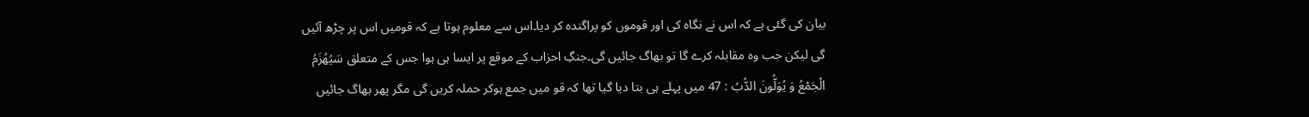بیان کی گئی ہے کہ اس نے نگاہ کی اور قوموں کو پراگندہ کر دیا۔اس سے معلوم ہوتا ہے کہ قومیں اس پر چڑھ آئیں گی لیکن جب وہ مقابلہ کرے گا تو بھاگ جائیں گی۔جنگِ احزاب کے موقع پر ایسا ہی ہوا جس کے متعلق سَيُهُزَمُ الْجَمْعُ وَ يُوَلُّونَ الدُّبُ : 47 میں پہلے ہی بتا دیا گیا تھا کہ قو میں جمع ہوکر حملہ کریں گی مگر پھر بھاگ جائیں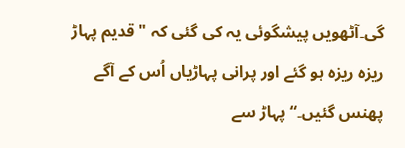گی۔آٹھویں پیشگوئی یہ کی گئی کہ " قدیم پہاڑ ریزہ ریزہ ہو گئے اور پرانی پہاڑیاں اُس کے آگے پھنس گئیں۔“ پہاڑ سے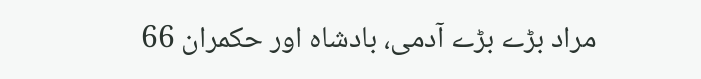مراد بڑے بڑے آدمی، بادشاہ اور حکمران 66